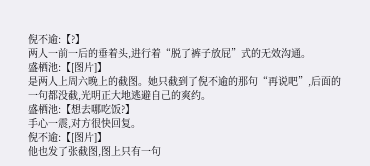倪不逾:【?】
两人一前一后的垂着头,进行着“脱了裤子放屁”式的无效沟通。
盛栖池:【[图片]】
是两人上周六晚上的截图。她只截到了倪不逾的那句“再说吧”,后面的一句都没截,光明正大地逃避自己的爽约。
盛栖池:【想去哪吃饭?】
手心一震,对方很快回复。
倪不逾:【[图片]】
他也发了张截图,图上只有一句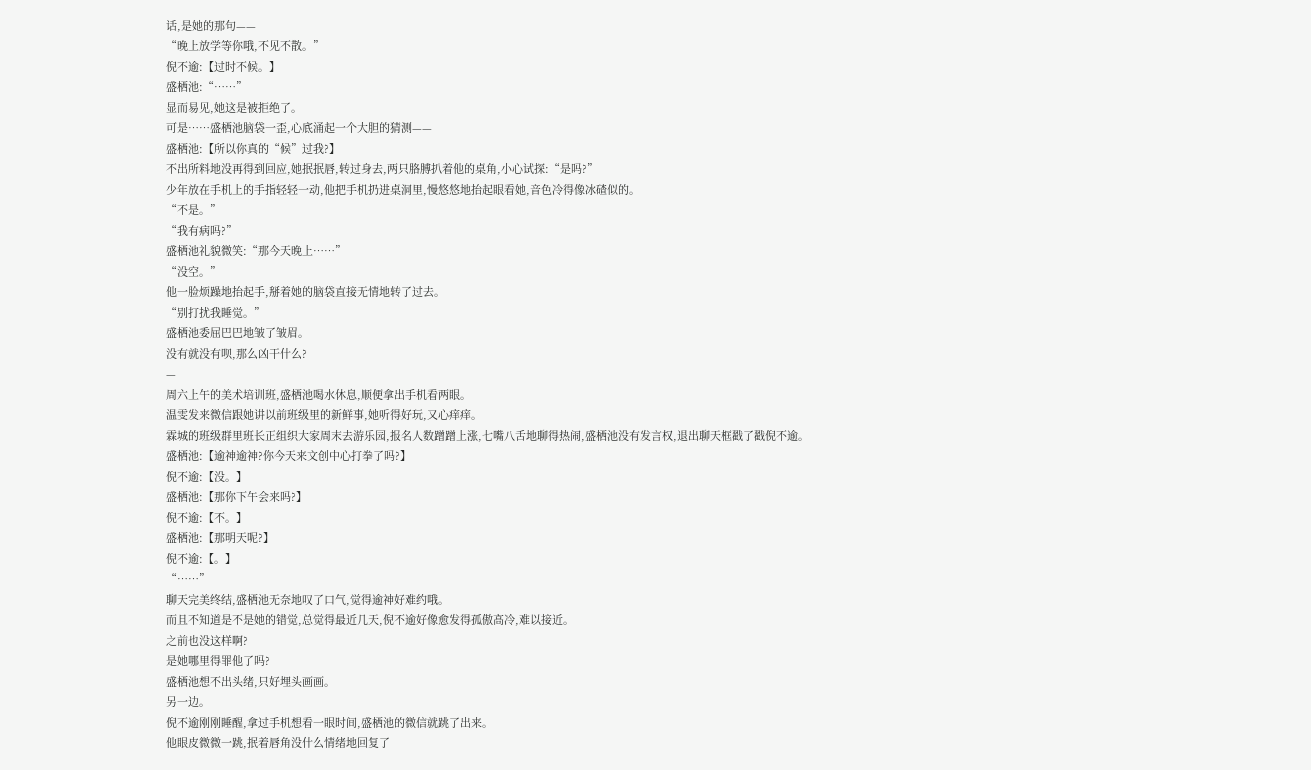话,是她的那句——
“晚上放学等你哦,不见不散。”
倪不逾:【过时不候。】
盛栖池:“……”
显而易见,她这是被拒绝了。
可是……盛栖池脑袋一歪,心底涌起一个大胆的猜测——
盛栖池:【所以你真的“候”过我?】
不出所料地没再得到回应,她抿抿唇,转过身去,两只胳膊扒着他的桌角,小心试探:“是吗?”
少年放在手机上的手指轻轻一动,他把手机扔进桌洞里,慢悠悠地抬起眼看她,音色冷得像冰碴似的。
“不是。”
“我有病吗?”
盛栖池礼貌微笑:“那今天晚上……”
“没空。”
他一脸烦躁地抬起手,掰着她的脑袋直接无情地转了过去。
“别打扰我睡觉。”
盛栖池委屈巴巴地皱了皱眉。
没有就没有呗,那么凶干什么?
—
周六上午的美术培训班,盛栖池喝水休息,顺便拿出手机看两眼。
温雯发来微信跟她讲以前班级里的新鲜事,她听得好玩,又心痒痒。
霖城的班级群里班长正组织大家周末去游乐园,报名人数蹭蹭上涨,七嘴八舌地聊得热闹,盛栖池没有发言权,退出聊天框戳了戳倪不逾。
盛栖池:【逾神逾神?你今天来文创中心打拳了吗?】
倪不逾:【没。】
盛栖池:【那你下午会来吗?】
倪不逾:【不。】
盛栖池:【那明天呢?】
倪不逾:【。】
“……”
聊天完美终结,盛栖池无奈地叹了口气,觉得逾神好难约哦。
而且不知道是不是她的错觉,总觉得最近几天,倪不逾好像愈发得孤傲高冷,难以接近。
之前也没这样啊?
是她哪里得罪他了吗?
盛栖池想不出头绪,只好埋头画画。
另一边。
倪不逾刚刚睡醒,拿过手机想看一眼时间,盛栖池的微信就跳了出来。
他眼皮微微一跳,抿着唇角没什么情绪地回复了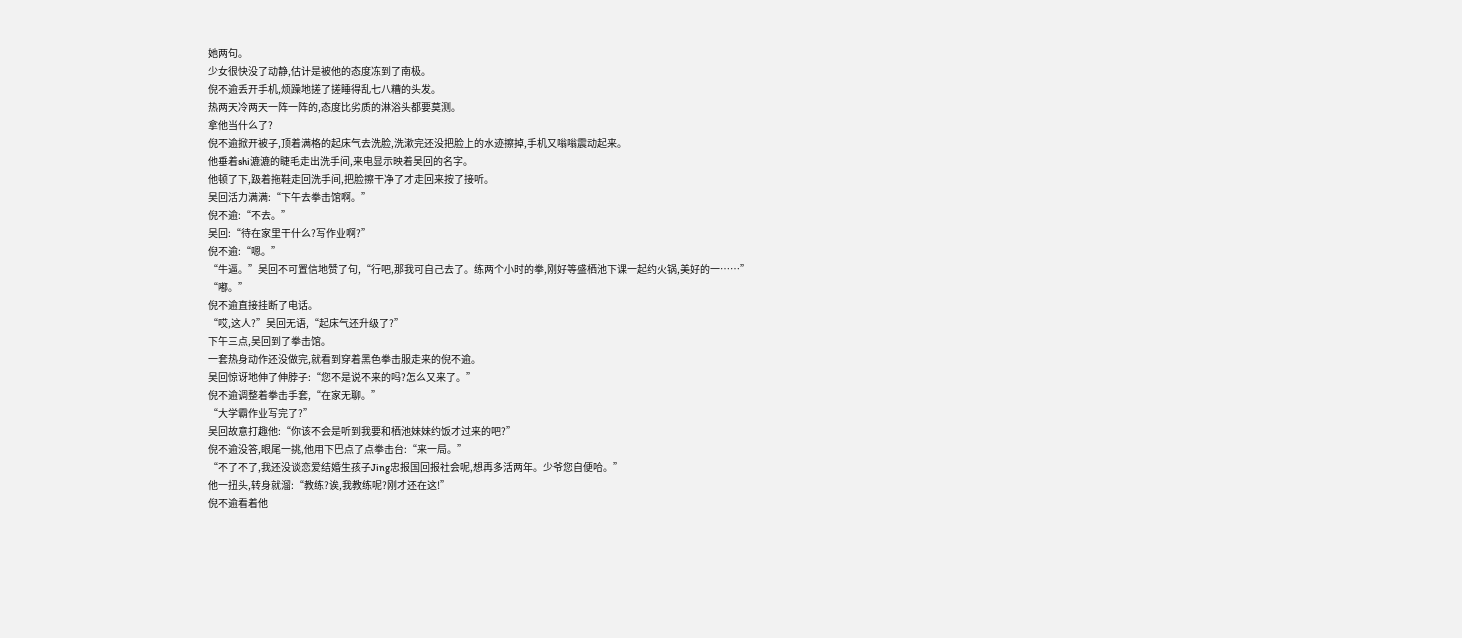她两句。
少女很快没了动静,估计是被他的态度冻到了南极。
倪不逾丢开手机,烦躁地搓了搓睡得乱七八糟的头发。
热两天冷两天一阵一阵的,态度比劣质的淋浴头都要莫测。
拿他当什么了?
倪不逾掀开被子,顶着满格的起床气去洗脸,洗漱完还没把脸上的水迹擦掉,手机又嗡嗡震动起来。
他垂着shi漉漉的睫毛走出洗手间,来电显示映着吴回的名字。
他顿了下,趿着拖鞋走回洗手间,把脸擦干净了才走回来按了接听。
吴回活力满满:“下午去拳击馆啊。”
倪不逾:“不去。”
吴回:“待在家里干什么?写作业啊?”
倪不逾:“嗯。”
“牛逼。”吴回不可置信地赞了句,“行吧,那我可自己去了。练两个小时的拳,刚好等盛栖池下课一起约火锅,美好的一……”
“嘟。”
倪不逾直接挂断了电话。
“哎,这人?”吴回无语,“起床气还升级了?”
下午三点,吴回到了拳击馆。
一套热身动作还没做完,就看到穿着黑色拳击服走来的倪不逾。
吴回惊讶地伸了伸脖子:“您不是说不来的吗?怎么又来了。”
倪不逾调整着拳击手套,“在家无聊。”
“大学霸作业写完了?”
吴回故意打趣他:“你该不会是听到我要和栖池妹妹约饭才过来的吧?”
倪不逾没答,眼尾一挑,他用下巴点了点拳击台:“来一局。”
“不了不了,我还没谈恋爱结婚生孩子Jing忠报国回报社会呢,想再多活两年。少爷您自便哈。”
他一扭头,转身就溜:“教练?诶,我教练呢?刚才还在这!”
倪不逾看着他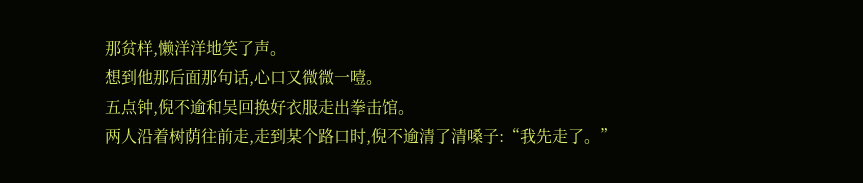那贫样,懒洋洋地笑了声。
想到他那后面那句话,心口又微微一噎。
五点钟,倪不逾和吴回换好衣服走出拳击馆。
两人沿着树荫往前走,走到某个路口时,倪不逾清了清嗓子:“我先走了。”